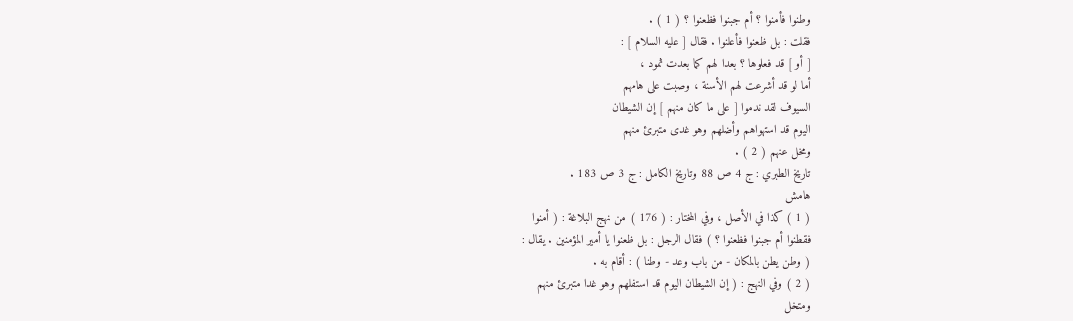وطنوا فأمنوا ؟ أم جبنوا فظعنوا ؟ ( 1 ) .
فقلت : بل ظعنوا فأعلنوا . فقال [ عليه السلام ] :
[ أو ] قد فعلوها ؟ بعدا لهم كما بعدت ثمود ،
أما لو قد أشرعت لهم الأسنة ، وصبت على هامهم
السيوف لقد ندموا [ على ما كان منهم ] إن الشيطان
اليوم قد استهواهم وأضلهم وهو غدى متبرئ منهم
ومخل عنهم ( 2 ) .
تاريخ الطبري : ج 4 ص 88 وتاريخ الكامل : ج 3 ص 183 .
هامش
( 1 ) كذا في الأصل ، وفي المختار : ( 176 ) من نهج البلاغة : ( أمنوا
فقطنوا أم جبنوا فظعنوا ؟ ) فقال الرجل : بل ظعنوا يا أمير المؤمنين . يقال :
( وطن يطن بالمكان - من باب وعد - وطنا ) : أقام به .
( 2 ) وفي النهج : ( إن الشيطان اليوم قد استفلهم وهو غدا متبرئ منهم
ومتخل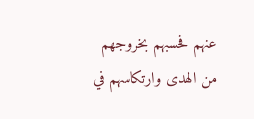عنهم فحسبهم بخروجهم من الهدى وارتكاسهم في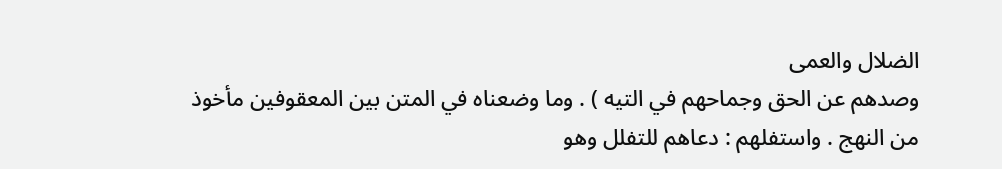الضلال والعمى
وصدهم عن الحق وجماحهم في التيه ) . وما وضعناه في المتن بين المعقوفين مأخوذ
من النهج . واستفلهم : دعاهم للتفلل وهو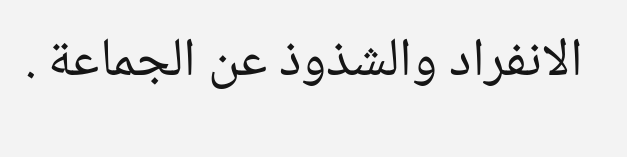الانفراد والشذوذ عن الجماعة .